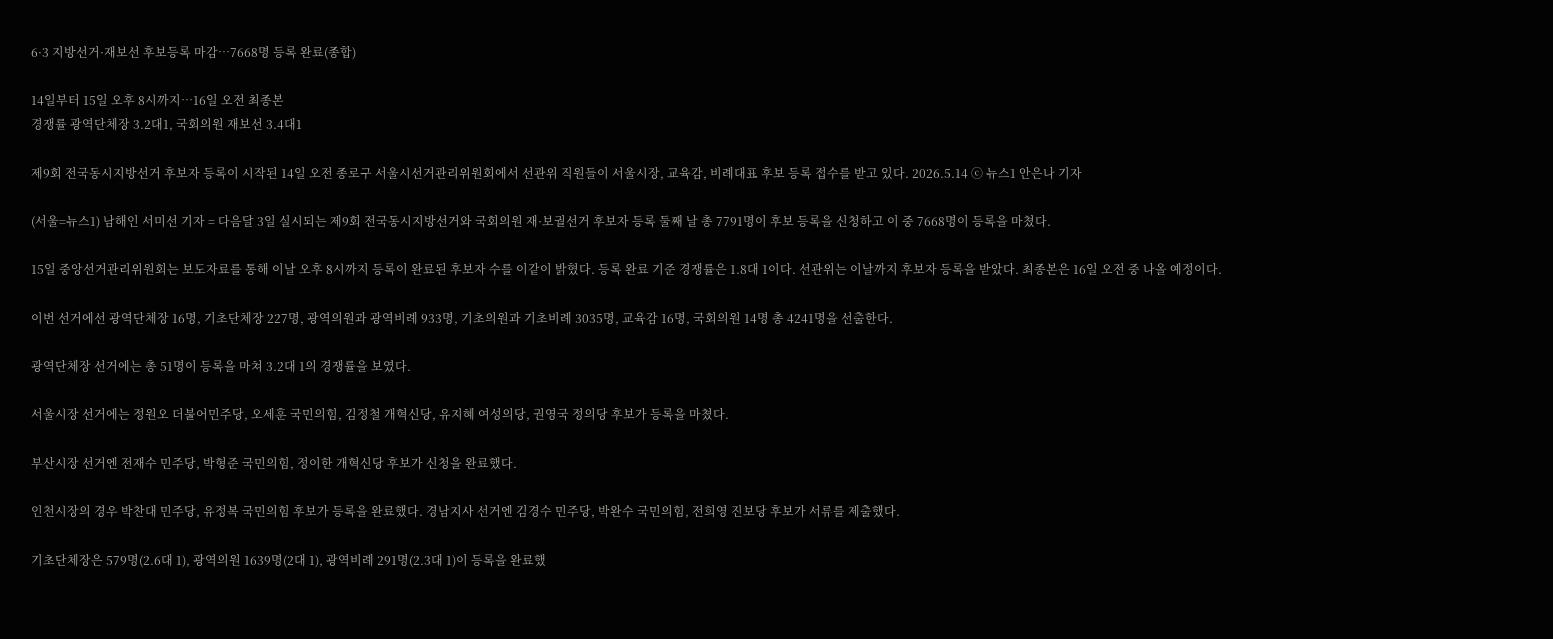6·3 지방선거·재보선 후보등록 마감…7668명 등록 완료(종합)

14일부터 15일 오후 8시까지…16일 오전 최종본
경쟁률 광역단체장 3.2대1, 국회의원 재보선 3.4대1

제9회 전국동시지방선거 후보자 등록이 시작된 14일 오전 종로구 서울시선거관리위원회에서 선관위 직원들이 서울시장, 교육감, 비례대표 후보 등록 접수를 받고 있다. 2026.5.14 ⓒ 뉴스1 안은나 기자

(서울=뉴스1) 남해인 서미선 기자 = 다음달 3일 실시되는 제9회 전국동시지방선거와 국회의원 재·보궐선거 후보자 등록 둘째 날 총 7791명이 후보 등록을 신청하고 이 중 7668명이 등록을 마쳤다.

15일 중앙선거관리위원회는 보도자료를 통해 이날 오후 8시까지 등록이 완료된 후보자 수를 이같이 밝혔다. 등록 완료 기준 경쟁률은 1.8대 1이다. 선관위는 이날까지 후보자 등록을 받았다. 최종본은 16일 오전 중 나올 예정이다.

이번 선거에선 광역단체장 16명, 기초단체장 227명, 광역의원과 광역비례 933명, 기초의원과 기초비례 3035명, 교육감 16명, 국회의원 14명 총 4241명을 선출한다.

광역단체장 선거에는 총 51명이 등록을 마쳐 3.2대 1의 경쟁률을 보였다.

서울시장 선거에는 정원오 더불어민주당, 오세훈 국민의힘, 김정철 개혁신당, 유지혜 여성의당, 권영국 정의당 후보가 등록을 마쳤다.

부산시장 선거엔 전재수 민주당, 박형준 국민의힘, 정이한 개혁신당 후보가 신청을 완료했다.

인천시장의 경우 박찬대 민주당, 유정복 국민의힘 후보가 등록을 완료했다. 경남지사 선거엔 김경수 민주당, 박완수 국민의힘, 전희영 진보당 후보가 서류를 제출했다.

기초단체장은 579명(2.6대 1), 광역의원 1639명(2대 1), 광역비례 291명(2.3대 1)이 등록을 완료했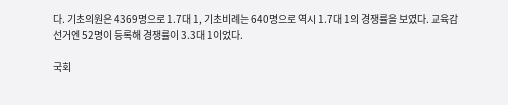다. 기초의원은 4369명으로 1.7대 1, 기초비례는 640명으로 역시 1.7대 1의 경쟁률을 보였다. 교육감 선거엔 52명이 등록해 경쟁률이 3.3대 1이었다.

국회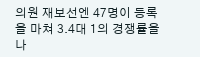의원 재보선엔 47명이 등록을 마쳐 3.4대 1의 경쟁률을 나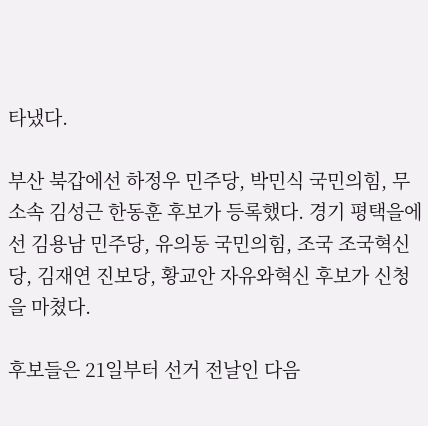타냈다.

부산 북갑에선 하정우 민주당, 박민식 국민의힘, 무소속 김성근 한동훈 후보가 등록했다. 경기 평택을에선 김용남 민주당, 유의동 국민의힘, 조국 조국혁신당, 김재연 진보당, 황교안 자유와혁신 후보가 신청을 마쳤다.

후보들은 21일부터 선거 전날인 다음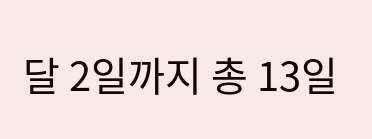달 2일까지 총 13일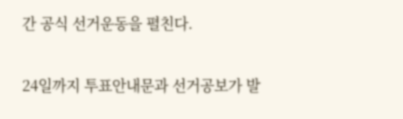간 공식 선거운동을 펼친다.

24일까지 투표안내문과 선거공보가 발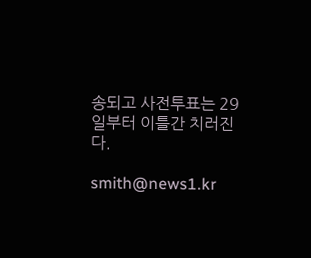송되고 사전투표는 29일부터 이틀간 치러진다.

smith@news1.kr